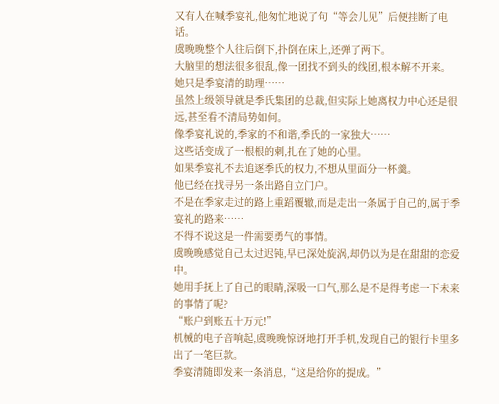又有人在喊季宴礼,他匆忙地说了句“等会儿见”后便挂断了电话。
虞晚晚整个人往后倒下,扑倒在床上,还弹了两下。
大脑里的想法很多很乱,像一团找不到头的线团,根本解不开来。
她只是季宴清的助理……
虽然上级领导就是季氏集团的总裁,但实际上她离权力中心还是很远,甚至看不清局势如何。
像季宴礼说的,季家的不和谐,季氏的一家独大……
这些话变成了一根根的刺,扎在了她的心里。
如果季宴礼不去追逐季氏的权力,不想从里面分一杯羹。
他已经在找寻另一条出路自立门户。
不是在季家走过的路上重蹈覆辙,而是走出一条属于自己的,属于季宴礼的路来……
不得不说这是一件需要勇气的事情。
虞晚晚感觉自己太过迟钝,早已深处旋涡,却仍以为是在甜甜的恋爱中。
她用手抚上了自己的眼睛,深吸一口气,那么是不是得考虑一下未来的事情了呢?
“账户到账五十万元!”
机械的电子音响起,虞晚晚惊讶地打开手机,发现自己的银行卡里多出了一笔巨款。
季宴清随即发来一条消息,“这是给你的提成。”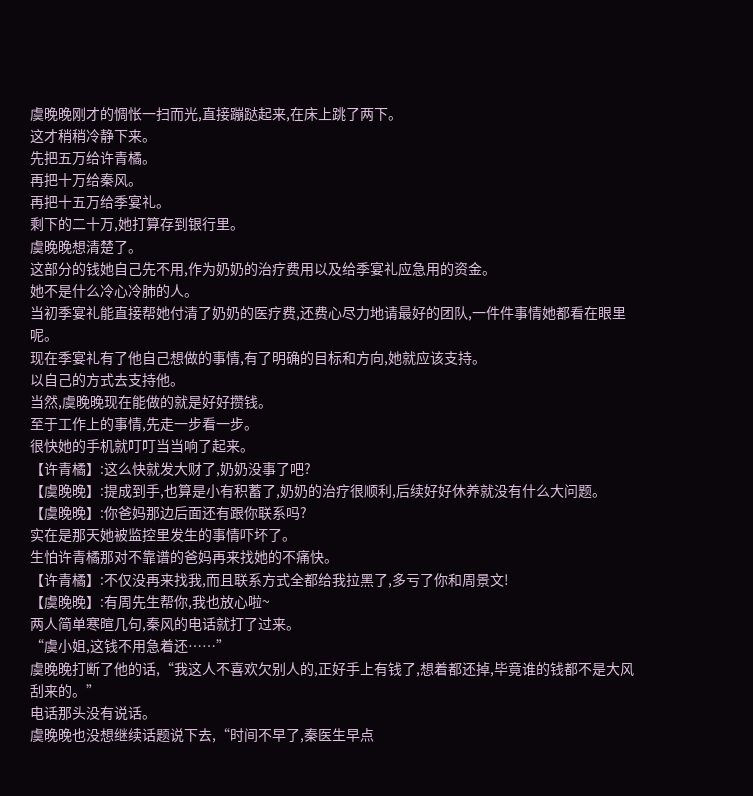虞晚晚刚才的惆怅一扫而光,直接蹦跶起来,在床上跳了两下。
这才稍稍冷静下来。
先把五万给许青橘。
再把十万给秦风。
再把十五万给季宴礼。
剩下的二十万,她打算存到银行里。
虞晚晚想清楚了。
这部分的钱她自己先不用,作为奶奶的治疗费用以及给季宴礼应急用的资金。
她不是什么冷心冷肺的人。
当初季宴礼能直接帮她付清了奶奶的医疗费,还费心尽力地请最好的团队,一件件事情她都看在眼里呢。
现在季宴礼有了他自己想做的事情,有了明确的目标和方向,她就应该支持。
以自己的方式去支持他。
当然,虞晚晚现在能做的就是好好攒钱。
至于工作上的事情,先走一步看一步。
很快她的手机就叮叮当当响了起来。
【许青橘】:这么快就发大财了,奶奶没事了吧?
【虞晚晚】:提成到手,也算是小有积蓄了,奶奶的治疗很顺利,后续好好休养就没有什么大问题。
【虞晚晚】:你爸妈那边后面还有跟你联系吗?
实在是那天她被监控里发生的事情吓坏了。
生怕许青橘那对不靠谱的爸妈再来找她的不痛快。
【许青橘】:不仅没再来找我,而且联系方式全都给我拉黑了,多亏了你和周景文!
【虞晚晚】:有周先生帮你,我也放心啦~
两人简单寒暄几句,秦风的电话就打了过来。
“虞小姐,这钱不用急着还……”
虞晚晚打断了他的话,“我这人不喜欢欠别人的,正好手上有钱了,想着都还掉,毕竟谁的钱都不是大风刮来的。”
电话那头没有说话。
虞晚晚也没想继续话题说下去,“时间不早了,秦医生早点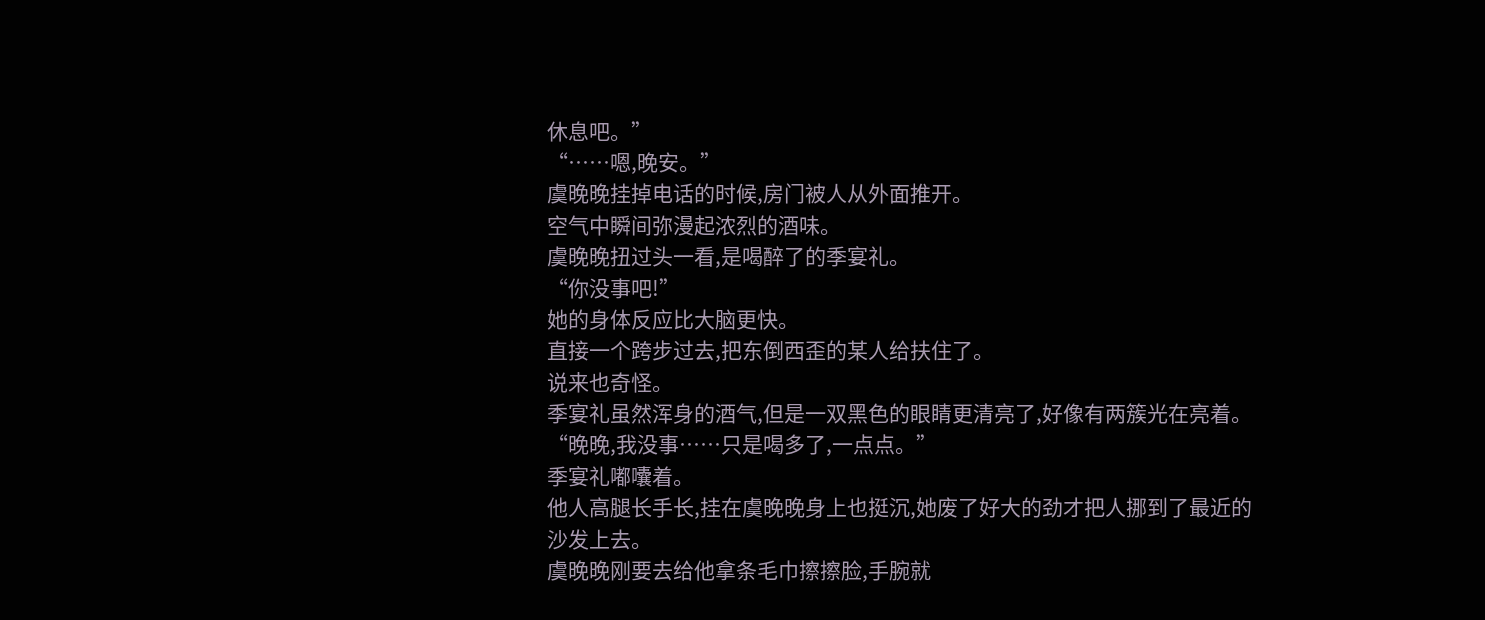休息吧。”
“……嗯,晚安。”
虞晚晚挂掉电话的时候,房门被人从外面推开。
空气中瞬间弥漫起浓烈的酒味。
虞晚晚扭过头一看,是喝醉了的季宴礼。
“你没事吧!”
她的身体反应比大脑更快。
直接一个跨步过去,把东倒西歪的某人给扶住了。
说来也奇怪。
季宴礼虽然浑身的酒气,但是一双黑色的眼睛更清亮了,好像有两簇光在亮着。
“晚晚,我没事……只是喝多了,一点点。”
季宴礼嘟囔着。
他人高腿长手长,挂在虞晚晚身上也挺沉,她废了好大的劲才把人挪到了最近的沙发上去。
虞晚晚刚要去给他拿条毛巾擦擦脸,手腕就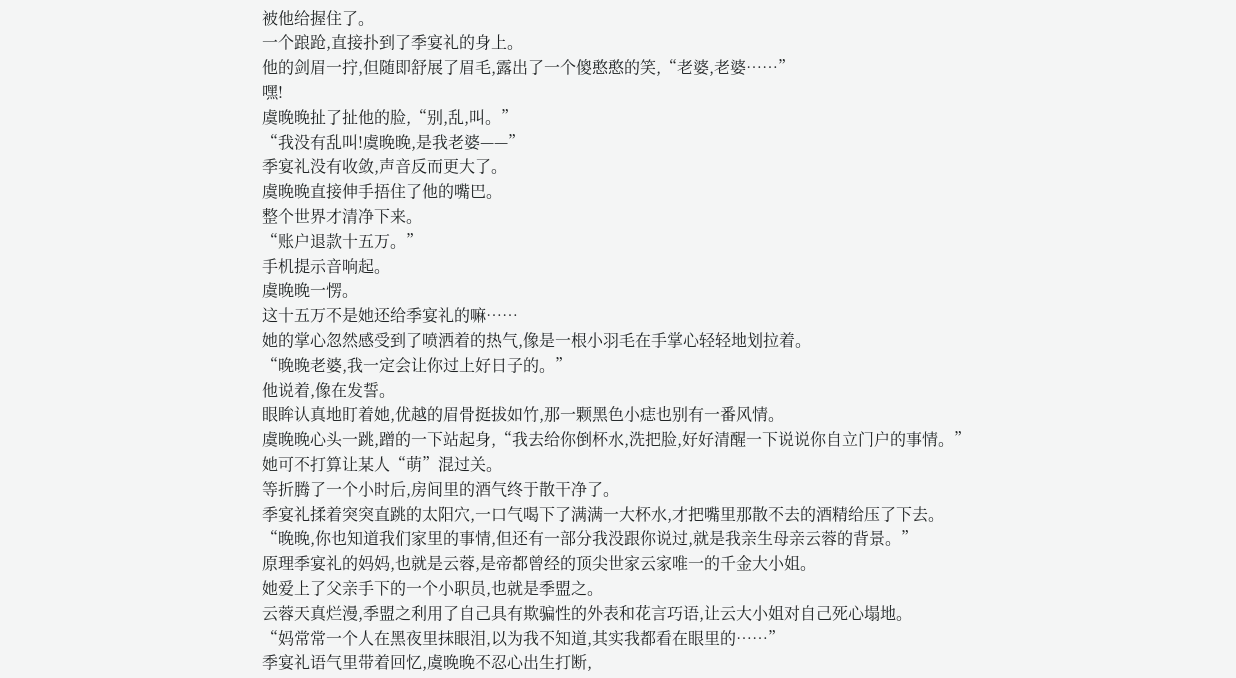被他给握住了。
一个踉跄,直接扑到了季宴礼的身上。
他的剑眉一拧,但随即舒展了眉毛,露出了一个傻憨憨的笑,“老婆,老婆……”
嘿!
虞晚晚扯了扯他的脸,“别,乱,叫。”
“我没有乱叫!虞晚晚,是我老婆——”
季宴礼没有收敛,声音反而更大了。
虞晚晚直接伸手捂住了他的嘴巴。
整个世界才清净下来。
“账户退款十五万。”
手机提示音响起。
虞晚晚一愣。
这十五万不是她还给季宴礼的嘛……
她的掌心忽然感受到了喷洒着的热气,像是一根小羽毛在手掌心轻轻地划拉着。
“晚晚老婆,我一定会让你过上好日子的。”
他说着,像在发誓。
眼眸认真地盯着她,优越的眉骨挺拔如竹,那一颗黑色小痣也别有一番风情。
虞晚晚心头一跳,蹭的一下站起身,“我去给你倒杯水,洗把脸,好好清醒一下说说你自立门户的事情。”
她可不打算让某人“萌”混过关。
等折腾了一个小时后,房间里的酒气终于散干净了。
季宴礼揉着突突直跳的太阳穴,一口气喝下了满满一大杯水,才把嘴里那散不去的酒精给压了下去。
“晚晚,你也知道我们家里的事情,但还有一部分我没跟你说过,就是我亲生母亲云蓉的背景。”
原理季宴礼的妈妈,也就是云蓉,是帝都曾经的顶尖世家云家唯一的千金大小姐。
她爱上了父亲手下的一个小职员,也就是季盟之。
云蓉天真烂漫,季盟之利用了自己具有欺骗性的外表和花言巧语,让云大小姐对自己死心塌地。
“妈常常一个人在黑夜里抹眼泪,以为我不知道,其实我都看在眼里的……”
季宴礼语气里带着回忆,虞晚晚不忍心出生打断,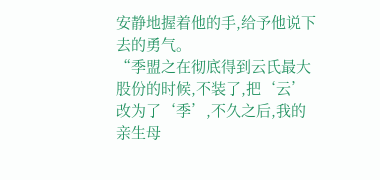安静地握着他的手,给予他说下去的勇气。
“季盟之在彻底得到云氏最大股份的时候,不装了,把‘云’改为了‘季’,不久之后,我的亲生母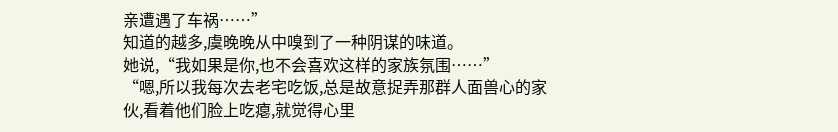亲遭遇了车祸……”
知道的越多,虞晚晚从中嗅到了一种阴谋的味道。
她说,“我如果是你,也不会喜欢这样的家族氛围……”
“嗯,所以我每次去老宅吃饭,总是故意捉弄那群人面兽心的家伙,看着他们脸上吃瘪,就觉得心里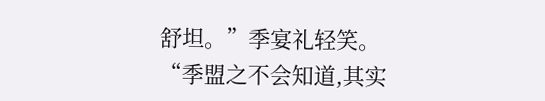舒坦。”季宴礼轻笑。
“季盟之不会知道,其实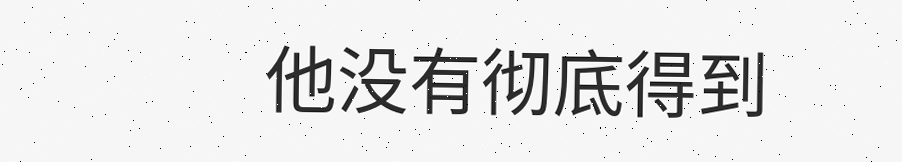他没有彻底得到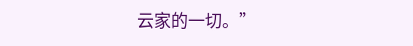云家的一切。”